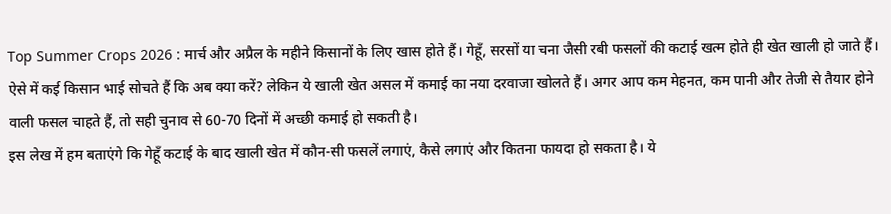Top Summer Crops 2026 : मार्च और अप्रैल के महीने किसानों के लिए खास होते हैं। गेहूँ, सरसों या चना जैसी रबी फसलों की कटाई खत्म होते ही खेत खाली हो जाते हैं। ऐसे में कई किसान भाई सोचते हैं कि अब क्या करें? लेकिन ये खाली खेत असल में कमाई का नया दरवाजा खोलते हैं। अगर आप कम मेहनत, कम पानी और तेजी से तैयार होने वाली फसल चाहते हैं, तो सही चुनाव से 60-70 दिनों में अच्छी कमाई हो सकती है।
इस लेख में हम बताएंगे कि गेहूँ कटाई के बाद खाली खेत में कौन-सी फसलें लगाएं, कैसे लगाएं और कितना फायदा हो सकता है। ये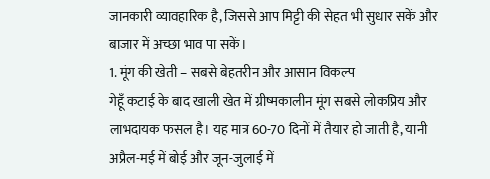जानकारी व्यावहारिक है, जिससे आप मिट्टी की सेहत भी सुधार सकें और बाजार में अच्छा भाव पा सकें।
1. मूंग की खेती – सबसे बेहतरीन और आसान विकल्प
गेहूँ कटाई के बाद खाली खेत में ग्रीष्मकालीन मूंग सबसे लोकप्रिय और लाभदायक फसल है। यह मात्र 60-70 दिनों में तैयार हो जाती है, यानी अप्रैल-मई में बोई और जून-जुलाई में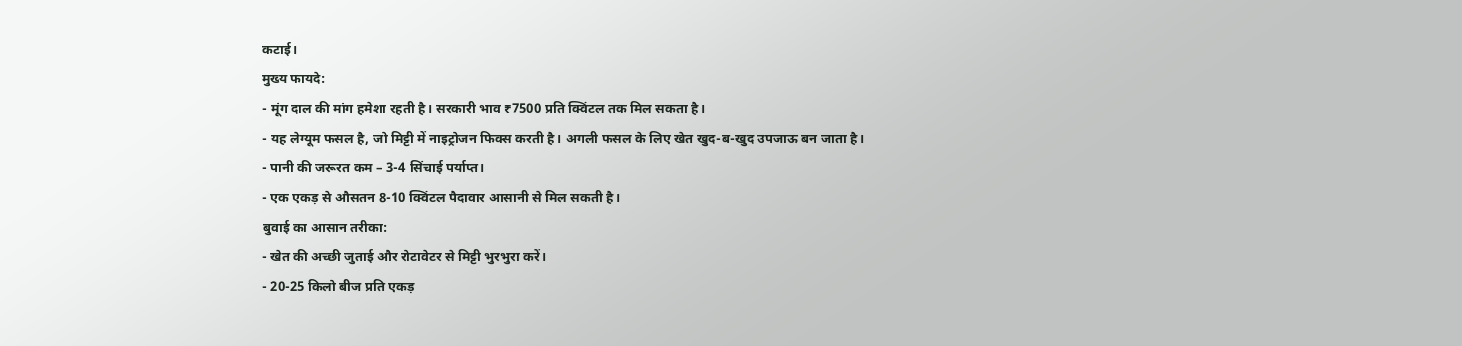कटाई।
मुख्य फायदे:
- मूंग दाल की मांग हमेशा रहती है। सरकारी भाव ₹7500 प्रति क्विंटल तक मिल सकता है।
- यह लेग्यूम फसल है, जो मिट्टी में नाइट्रोजन फिक्स करती है। अगली फसल के लिए खेत खुद-ब-खुद उपजाऊ बन जाता है।
- पानी की जरूरत कम – 3-4 सिंचाई पर्याप्त।
- एक एकड़ से औसतन 8-10 क्विंटल पैदावार आसानी से मिल सकती है।
बुवाई का आसान तरीका:
- खेत की अच्छी जुताई और रोटावेटर से मिट्टी भुरभुरा करें।
- 20-25 किलो बीज प्रति एकड़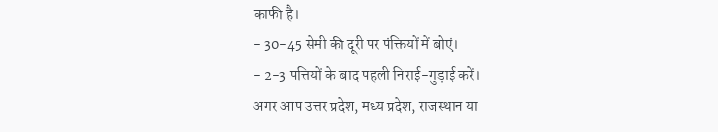काफी है।
- 30-45 सेमी की दूरी पर पंक्तियों में बोएं।
- 2-3 पत्तियों के बाद पहली निराई-गुड़ाई करें।
अगर आप उत्तर प्रदेश, मध्य प्रदेश, राजस्थान या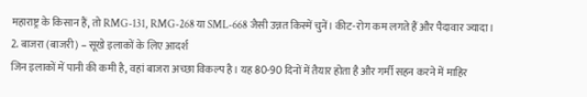महाराष्ट्र के किसान हैं, तो RMG-131, RMG-268 या SML-668 जैसी उन्नत किस्में चुनें। कीट-रोग कम लगते हैं और पैदावार ज्यादा।
2. बाजरा (बाजरी) – सूखे इलाकों के लिए आदर्श
जिन इलाकों में पानी की कमी है, वहां बाजरा अच्छा विकल्प है। यह 80-90 दिनों में तैयार होता है और गर्मी सहन करने में माहिर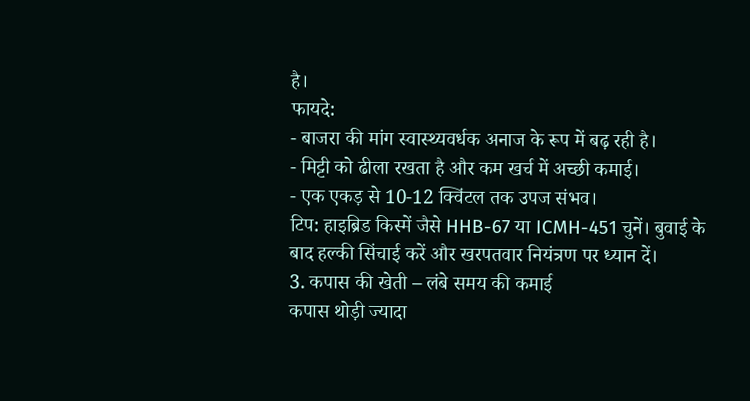है।
फायदे:
- बाजरा की मांग स्वास्थ्यवर्धक अनाज के रूप में बढ़ रही है।
- मिट्टी को ढीला रखता है और कम खर्च में अच्छी कमाई।
- एक एकड़ से 10-12 क्विंटल तक उपज संभव।
टिप: हाइब्रिड किस्में जैसे HHB-67 या ICMH-451 चुनें। बुवाई के बाद हल्की सिंचाई करें और खरपतवार नियंत्रण पर ध्यान दें।
3. कपास की खेती – लंबे समय की कमाई
कपास थोड़ी ज्यादा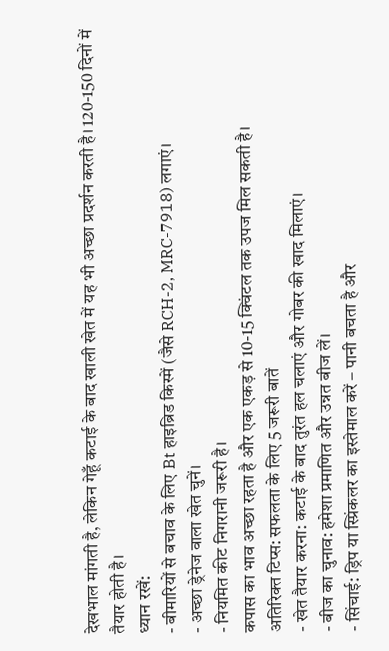देखभाल मांगती है, लेकिन गेहूँ कटाई के बाद खाली खेत में यह भी अच्छा प्रदर्शन करती है। 120-150 दिनों में तैयार होती है।
ध्यान रखें:
- बीमारियों से बचाव के लिए Bt हाइब्रिड किस्में (जैसे RCH-2, MRC-7918) लगाएं।
- अच्छा ड्रेनेज वाला खेत चुनें।
- नियमित कीट निगरानी जरूरी है।
कपास का भाव अच्छा रहता है और एक एकड़ से 10-15 क्विंटल तक उपज मिल सकती है।
अतिरिक्त टिप्स: सफलता के लिए 5 जरूरी बातें
- खेत तैयार करना: कटाई के बाद तुरंत हल चलाएं और गोबर की खाद मिलाएं।
- बीज का चुनाव: हमेशा प्रमाणित और उन्नत बीज लें।
- सिंचाई: ड्रिप या स्प्रिंकलर का इस्तेमाल करें – पानी बचता है और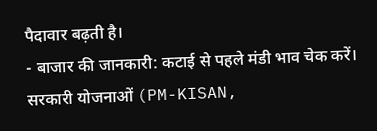पैदावार बढ़ती है।
- बाजार की जानकारी: कटाई से पहले मंडी भाव चेक करें। सरकारी योजनाओं (PM-KISAN,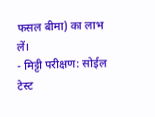फसल बीमा) का लाभ लें।
- मिट्टी परीक्षण: सोईल टेस्ट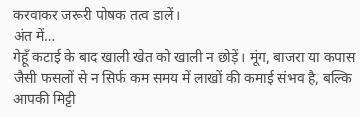करवाकर जरूरी पोषक तत्व डालें।
अंत में…
गेहूँ कटाई के बाद खाली खेत को खाली न छोड़ें। मूंग, बाजरा या कपास जैसी फसलों से न सिर्फ कम समय में लाखों की कमाई संभव है, बल्कि आपकी मिट्टी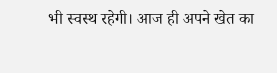भी स्वस्थ रहेगी। आज ही अपने खेत का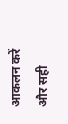आकलन करें और सही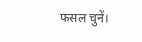फसल चुनें।